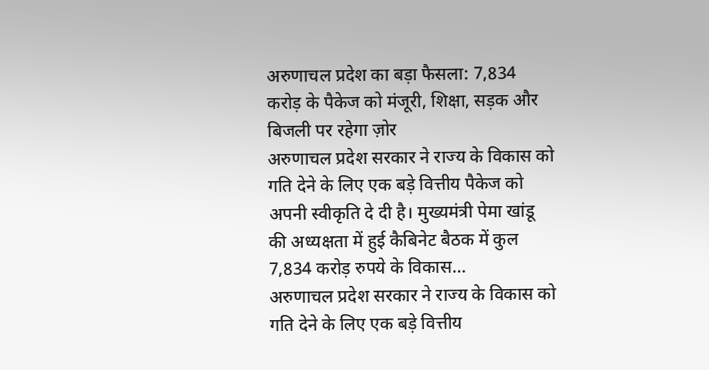अरुणाचल प्रदेश का बड़ा फैसला: 7,834 करोड़ के पैकेज को मंजूरी, शिक्षा, सड़क और बिजली पर रहेगा ज़ोर
अरुणाचल प्रदेश सरकार ने राज्य के विकास को गति देने के लिए एक बड़े वित्तीय पैकेज को अपनी स्वीकृति दे दी है। मुख्यमंत्री पेमा खांडू की अध्यक्षता में हुई कैबिनेट बैठक में कुल 7,834 करोड़ रुपये के विकास…
अरुणाचल प्रदेश सरकार ने राज्य के विकास को गति देने के लिए एक बड़े वित्तीय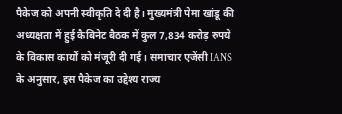पैकेज को अपनी स्वीकृति दे दी है। मुख्यमंत्री पेमा खांडू की अध्यक्षता में हुई कैबिनेट बैठक में कुल 7,834 करोड़ रुपये के विकास कार्यों को मंजूरी दी गई। समाचार एजेंसी IANS के अनुसार, इस पैकेज का उद्देश्य राज्य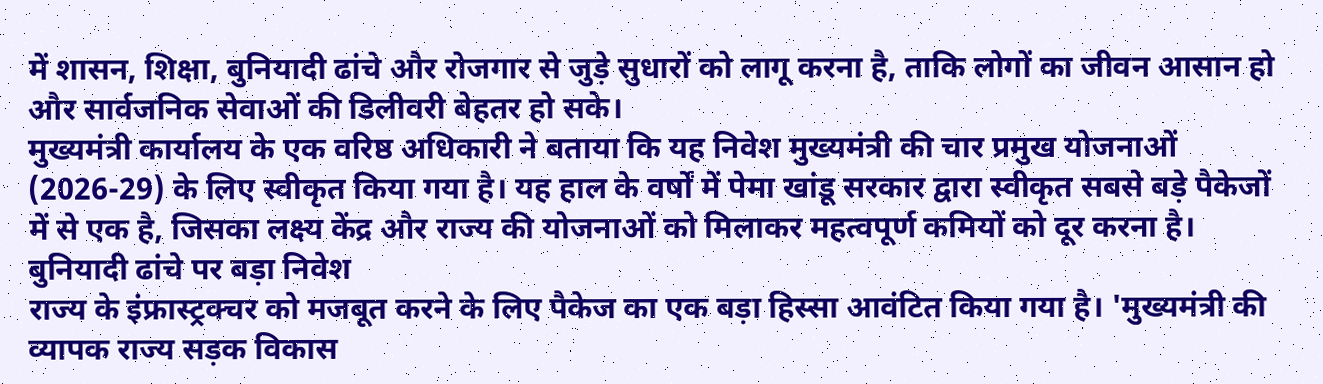में शासन, शिक्षा, बुनियादी ढांचे और रोजगार से जुड़े सुधारों को लागू करना है, ताकि लोगों का जीवन आसान हो और सार्वजनिक सेवाओं की डिलीवरी बेहतर हो सके।
मुख्यमंत्री कार्यालय के एक वरिष्ठ अधिकारी ने बताया कि यह निवेश मुख्यमंत्री की चार प्रमुख योजनाओं (2026-29) के लिए स्वीकृत किया गया है। यह हाल के वर्षों में पेमा खांडू सरकार द्वारा स्वीकृत सबसे बड़े पैकेजों में से एक है, जिसका लक्ष्य केंद्र और राज्य की योजनाओं को मिलाकर महत्वपूर्ण कमियों को दूर करना है।
बुनियादी ढांचे पर बड़ा निवेश
राज्य के इंफ्रास्ट्रक्चर को मजबूत करने के लिए पैकेज का एक बड़ा हिस्सा आवंटित किया गया है। 'मुख्यमंत्री की व्यापक राज्य सड़क विकास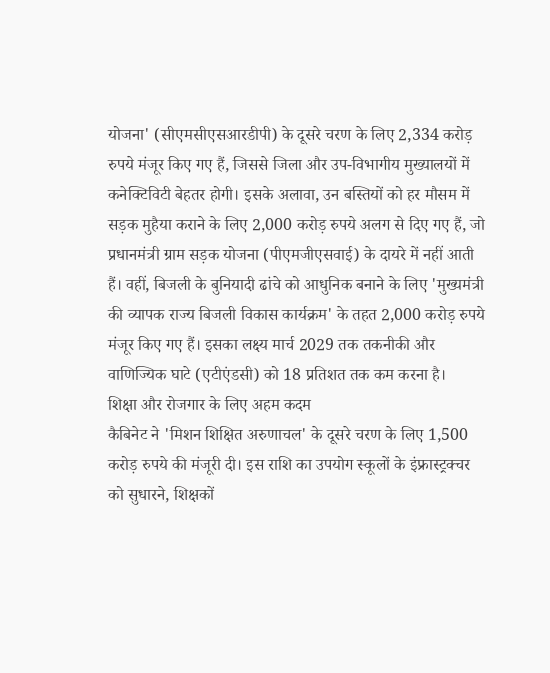योजना' (सीएमसीएसआरडीपी) के दूसरे चरण के लिए 2,334 करोड़ रुपये मंजूर किए गए हैं, जिससे जिला और उप-विभागीय मुख्यालयों में कनेक्टिविटी बेहतर होगी। इसके अलावा, उन बस्तियों को हर मौसम में सड़क मुहैया कराने के लिए 2,000 करोड़ रुपये अलग से दिए गए हैं, जो प्रधानमंत्री ग्राम सड़क योजना (पीएमजीएसवाई) के दायरे में नहीं आती हैं। वहीं, बिजली के बुनियादी ढांचे को आधुनिक बनाने के लिए 'मुख्यमंत्री की व्यापक राज्य बिजली विकास कार्यक्रम' के तहत 2,000 करोड़ रुपये मंजूर किए गए हैं। इसका लक्ष्य मार्च 2029 तक तकनीकी और वाणिज्यिक घाटे (एटीएंडसी) को 18 प्रतिशत तक कम करना है।
शिक्षा और रोजगार के लिए अहम कदम
कैबिनेट ने 'मिशन शिक्षित अरुणाचल' के दूसरे चरण के लिए 1,500 करोड़ रुपये की मंजूरी दी। इस राशि का उपयोग स्कूलों के इंफ्रास्ट्रक्चर को सुधारने, शिक्षकों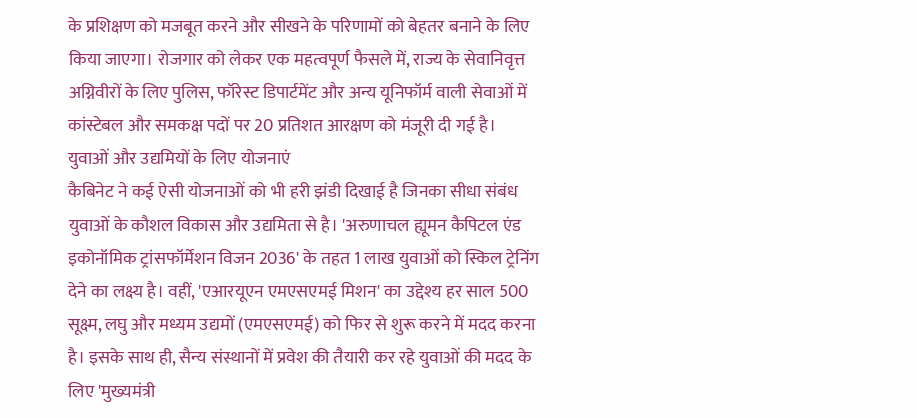के प्रशिक्षण को मजबूत करने और सीखने के परिणामों को बेहतर बनाने के लिए किया जाएगा। रोजगार को लेकर एक महत्वपूर्ण फैसले में, राज्य के सेवानिवृत्त अग्निवीरों के लिए पुलिस, फॉरेस्ट डिपार्टमेंट और अन्य यूनिफॉर्म वाली सेवाओं में कांस्टेबल और समकक्ष पदों पर 20 प्रतिशत आरक्षण को मंजूरी दी गई है।
युवाओं और उद्यमियों के लिए योजनाएं
कैबिनेट ने कई ऐसी योजनाओं को भी हरी झंडी दिखाई है जिनका सीधा संबंध युवाओं के कौशल विकास और उद्यमिता से है। 'अरुणाचल ह्यूमन कैपिटल एंड इकोनॉमिक ट्रांसफॉर्मेशन विजन 2036' के तहत 1 लाख युवाओं को स्किल ट्रेनिंग देने का लक्ष्य है। वहीं, 'एआरयूएन एमएसएमई मिशन' का उद्देश्य हर साल 500 सूक्ष्म, लघु और मध्यम उद्यमों (एमएसएमई) को फिर से शुरू करने में मदद करना है। इसके साथ ही, सैन्य संस्थानों में प्रवेश की तैयारी कर रहे युवाओं की मदद के लिए 'मुख्यमंत्री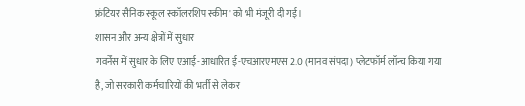फ्रंटियर सैनिक स्कूल स्कॉलरशिप स्कीम' को भी मंजूरी दी गई।
शासन और अन्य क्षेत्रों में सुधार
गवर्नेंस में सुधार के लिए एआई-आधारित ई-एचआरएमएस 2.0 (मानव संपदा) प्लेटफॉर्म लॉन्च किया गया है, जो सरकारी कर्मचारियों की भर्ती से लेकर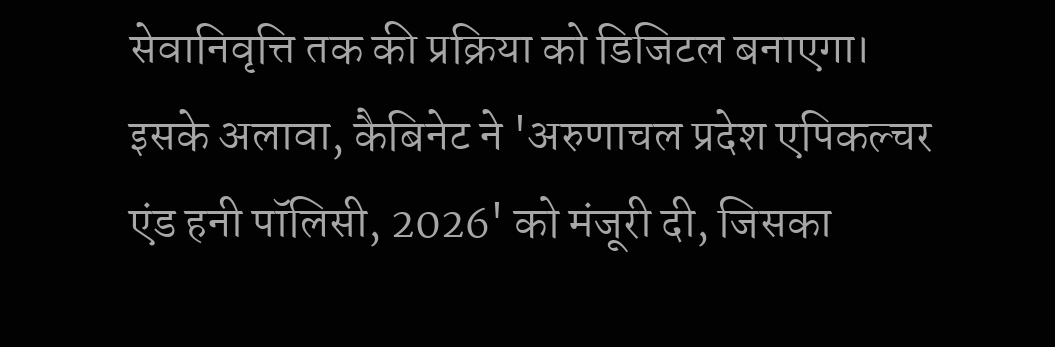सेवानिवृत्ति तक की प्रक्रिया को डिजिटल बनाएगा। इसके अलावा, कैबिनेट ने 'अरुणाचल प्रदेश एपिकल्चर एंड हनी पॉलिसी, 2026' को मंजूरी दी, जिसका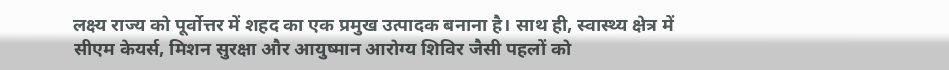लक्ष्य राज्य को पूर्वोत्तर में शहद का एक प्रमुख उत्पादक बनाना है। साथ ही, स्वास्थ्य क्षेत्र में सीएम केयर्स, मिशन सुरक्षा और आयुष्मान आरोग्य शिविर जैसी पहलों को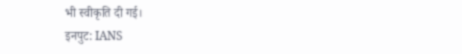भी स्वीकृति दी गई।
इनपुट: IANS